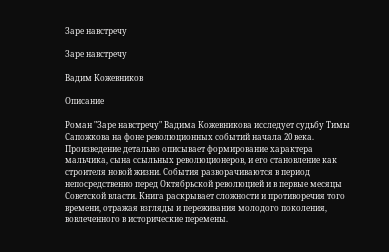Заре навстречу

Заре навстречу

Вадим Кожевников

Описание

Роман "Заре навстречу" Вадима Кожевникова исследует судьбу Тимы Сапожкова на фоне революционных событий начала 20 века. Произведение детально описывает формирование характера мальчика, сына ссыльных революционеров, и его становление как строителя новой жизни. События разворачиваются в период непосредственно перед Октябрьской революцией и в первые месяцы Советской власти. Книга раскрывает сложности и противоречия того времени, отражая взгляды и переживания молодого поколения, вовлеченного в исторические перемены.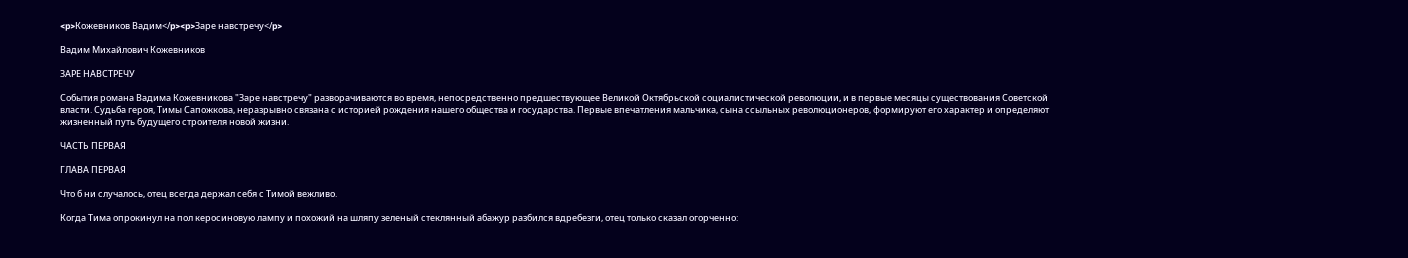<p>Кожевников Вадим</p><p>Заре навстречу</p>

Вадим Михайлович Кожевников

ЗАРЕ НАВСТРЕЧУ

События романа Вадима Кожевникова "Заре навстречу" разворачиваются во время, непосредственно предшествующее Великой Октябрьской социалистической революции, и в первые месяцы существования Советской власти. Судьба героя, Тимы Сапожкова, неразрывно связана с историей рождения нашего общества и государства. Первые впечатления мальчика, сына ссыльных революционеров, формируют его характер и определяют жизненный путь будущего строителя новой жизни.

ЧАСТЬ ПЕРВАЯ

ГЛАВА ПЕРВАЯ

Что б ни случалось, отец всегда держал себя с Тимой вежливо.

Когда Тима опрокинул на пол керосиновую лампу и похожий на шляпу зеленый стеклянный абажур разбился вдребезги, отец только сказал огорченно: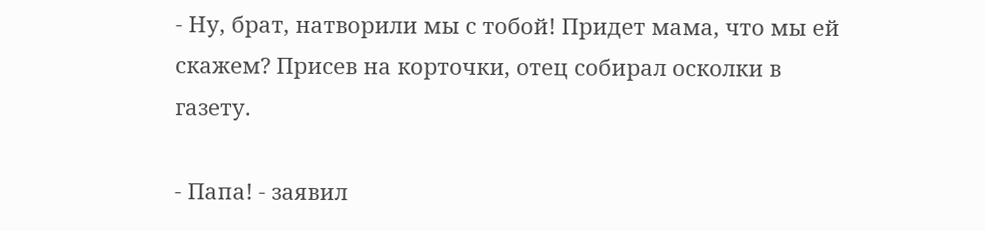- Ну, брат, натворили мы с тобой! Придет мама, что мы ей скажем? Присев на корточки, отец собирал осколки в газету.

- Папа! - заявил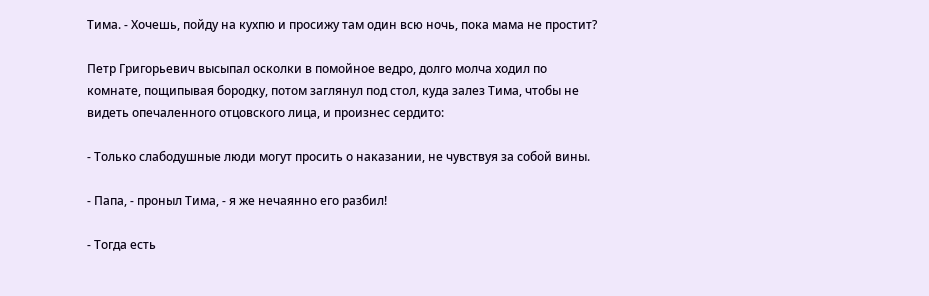Тима. - Хочешь, пойду на кухпю и просижу там один всю ночь, пока мама не простит?

Петр Григорьевич высыпал осколки в помойное ведро, долго молча ходил по комнате, пощипывая бородку, потом заглянул под стол, куда залез Тима, чтобы не видеть опечаленного отцовского лица, и произнес сердито:

- Только слабодушные люди могут просить о наказании, не чувствуя за собой вины.

- Папа, - проныл Тима, - я же нечаянно его разбил!

- Тогда есть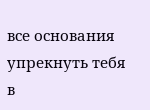все основания упрекнуть тебя в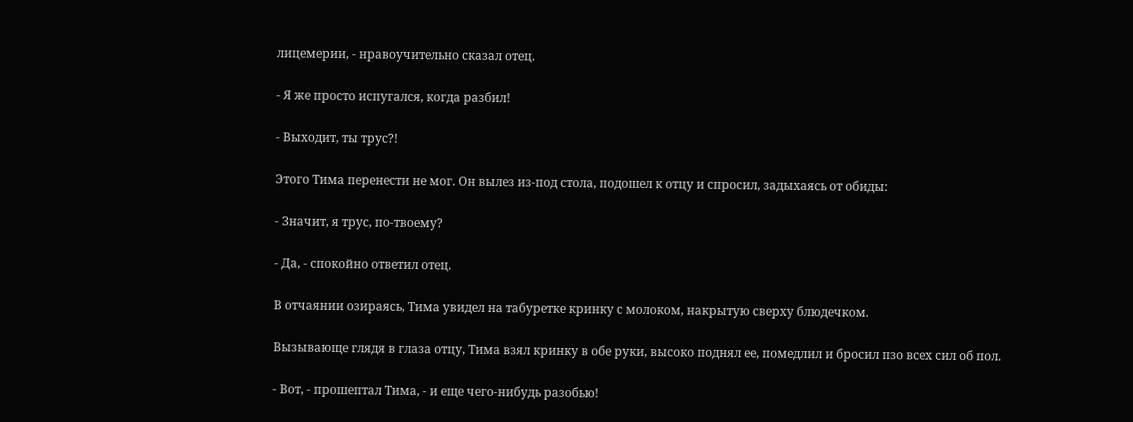лицемерии, - нравоучительно сказал отец.

- Я же просто испугался, когда разбил!

- Выходит, ты трус?!

Этого Тима перенести не мог. Он вылез из-под стола, подошел к отцу и спросил, задыхаясь от обиды:

- Значит, я трус, по-твоему?

- Да, - спокойно ответил отец.

В отчаянии озираясь, Тима увидел на табуретке кринку с молоком, накрытую сверху блюдечком.

Вызывающе глядя в глаза отцу, Тима взял кринку в обе руки, высоко поднял ее, помедлил и бросил пзо всех сил об пол.

- Вот, - прошептал Тима, - и еще чего-нибудь разобью!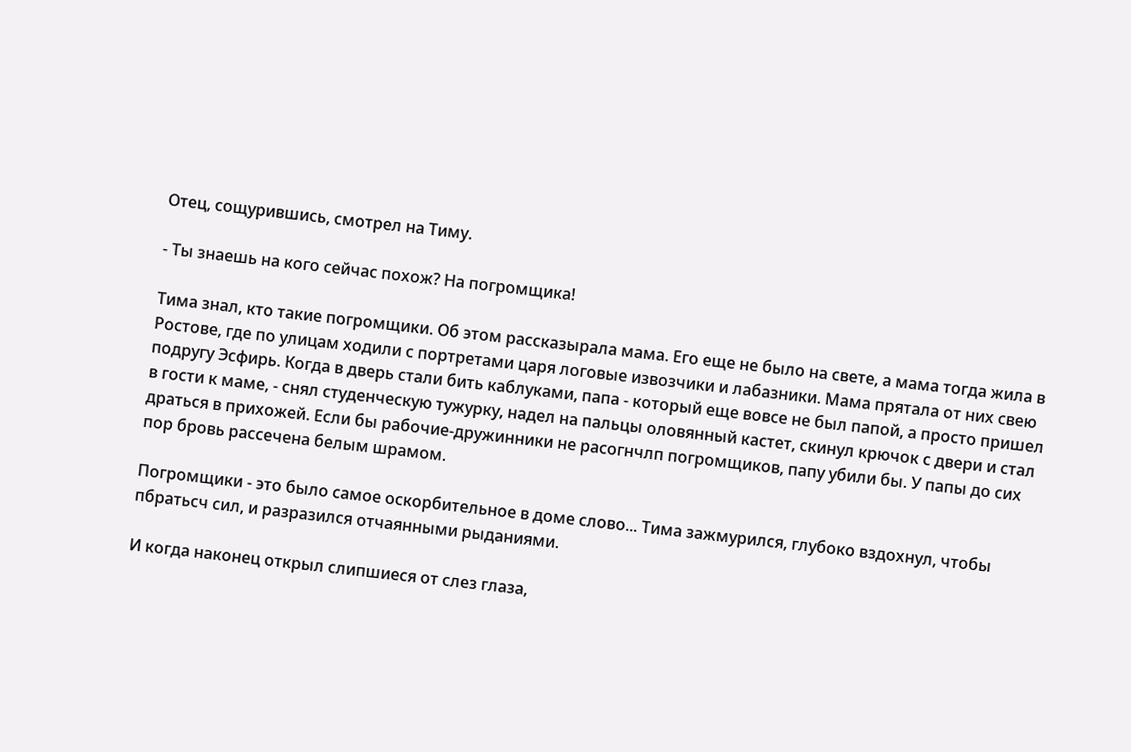Отец, сощурившись, смотрел на Тиму.

- Ты знаешь на кого сейчас похож? На погромщика!

Тима знал, кто такие погромщики. Об этом рассказырала мама. Его еще не было на свете, а мама тогда жила в Ростове, где по улицам ходили с портретами царя логовые извозчики и лабазники. Мама прятала от них свею подругу Эсфирь. Когда в дверь стали бить каблуками, папа - который еще вовсе не был папой, а просто пришел в гости к маме, - снял студенческую тужурку, надел на пальцы оловянный кастет, скинул крючок с двери и стал драться в прихожей. Если бы рабочие-дружинники не расогнчлп погромщиков, папу убили бы. У папы до сих пор бровь рассечена белым шрамом.

Погромщики - это было самое оскорбительное в доме слово... Тима зажмурился, глубоко вздохнул, чтобы пбратьсч сил, и разразился отчаянными рыданиями.

И когда наконец открыл слипшиеся от слез глаза,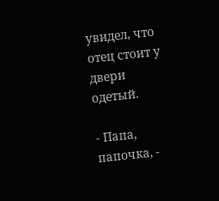увидел, что отец стоит у двери одетый.

- Папа, папочка, -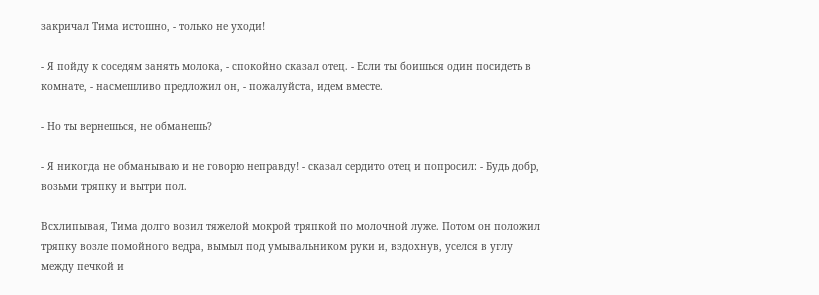закричал Тима истошно, - только не уходи!

- Я пойду к соседям занять молока, - спокойно сказал отец. - Если ты боишься один посидеть в комнате, - насмешливо предложил он, - пожалуйста, идем вместе.

- Но ты вернешься, не обманешь?

- Я никогда не обманываю и не говорю неправду! - сказал сердито отец и попросил: - Будь добр, возьми тряпку и вытри пол.

Всхлипывая, Тима долго возил тяжелой мокрой тряпкой по молочной луже. Потом он положил тряпку возле помойного ведра, вымыл под умывальником руки и, вздохнув, уселся в углу между печкой и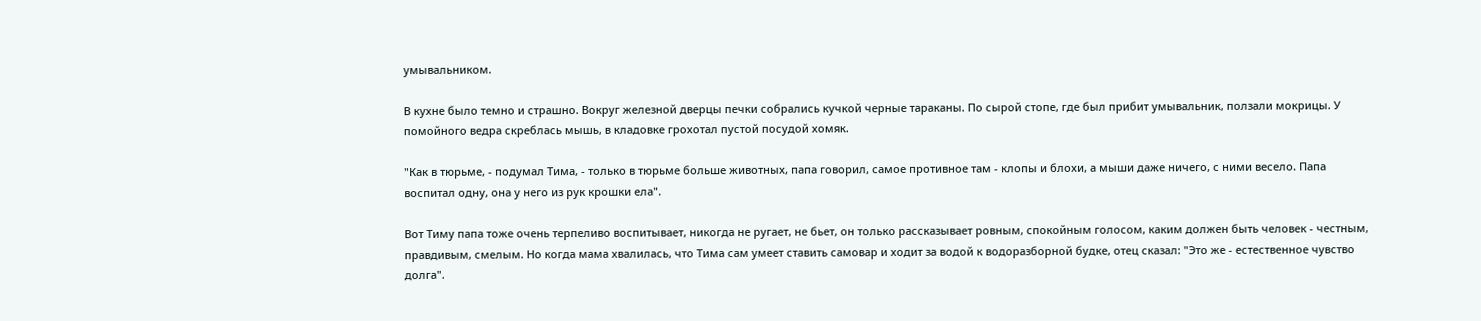умывальником.

В кухне было темно и страшно. Вокруг железной дверцы печки собрались кучкой черные тараканы. По сырой стопе, где был прибит умывальник, ползали мокрицы. У помойного ведра скреблась мышь, в кладовке грохотал пустой посудой хомяк.

"Как в тюрьме, - подумал Тима, - только в тюрьме больше животных, папа говорил, самое противное там - клопы и блохи, а мыши даже ничего, с ними весело. Папа воспитал одну, она у него из рук крошки ела".

Вот Тиму папа тоже очень терпеливо воспитывает, никогда не ругает, не бьет, он только рассказывает ровным, спокойным голосом, каким должен быть человек - честным, правдивым, смелым. Но когда мама хвалилась, что Тима сам умеет ставить самовар и ходит за водой к водоразборной будке, отец сказал: "Это же - естественное чувство долга".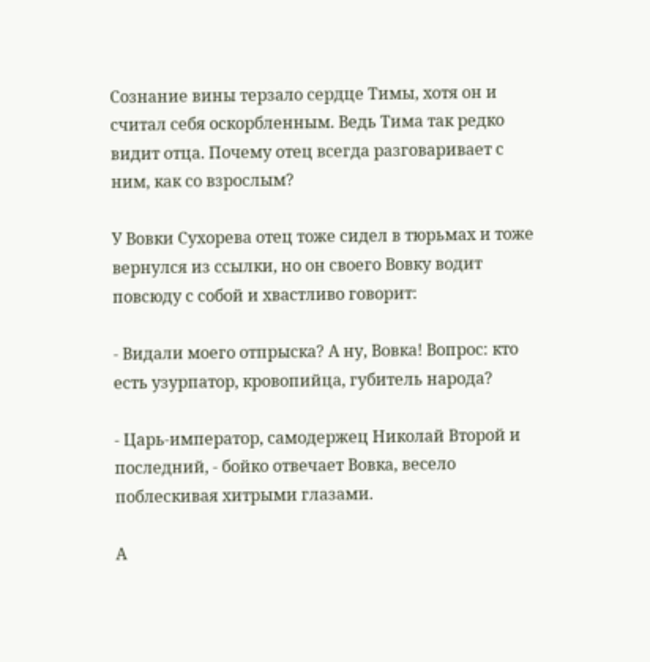Сознание вины терзало сердце Тимы, хотя он и считал себя оскорбленным. Ведь Тима так редко видит отца. Почему отец всегда разговаривает с ним, как со взрослым?

У Вовки Сухорева отец тоже сидел в тюрьмах и тоже вернулся из ссылки, но он своего Вовку водит повсюду с собой и хвастливо говорит:

- Видали моего отпрыска? А ну, Вовка! Вопрос: кто есть узурпатор, кровопийца, губитель народа?

- Царь-император, самодержец Николай Второй и последний, - бойко отвечает Вовка, весело поблескивая хитрыми глазами.

А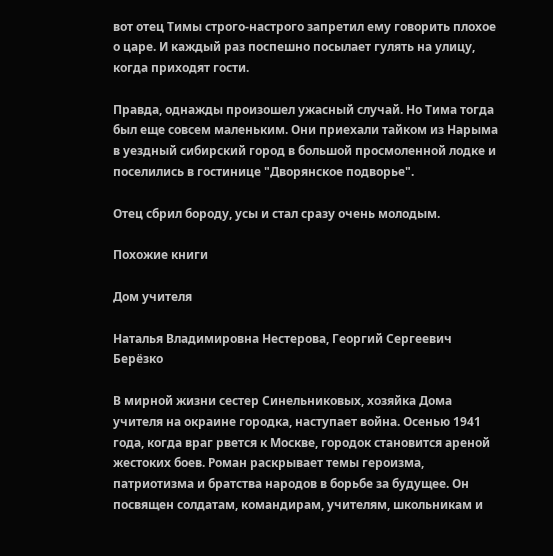вот отец Тимы строго-настрого запретил ему говорить плохое о царе. И каждый раз поспешно посылает гулять на улицу, когда приходят гости.

Правда, однажды произошел ужасный случай. Но Тима тогда был еще совсем маленьким. Они приехали тайком из Нарыма в уездный сибирский город в большой просмоленной лодке и поселились в гостинице "Дворянское подворье".

Отец сбрил бороду, усы и стал сразу очень молодым.

Похожие книги

Дом учителя

Наталья Владимировна Нестерова, Георгий Сергеевич Берёзко

В мирной жизни сестер Синельниковых, хозяйка Дома учителя на окраине городка, наступает война. Осенью 1941 года, когда враг рвется к Москве, городок становится ареной жестоких боев. Роман раскрывает темы героизма, патриотизма и братства народов в борьбе за будущее. Он посвящен солдатам, командирам, учителям, школьникам и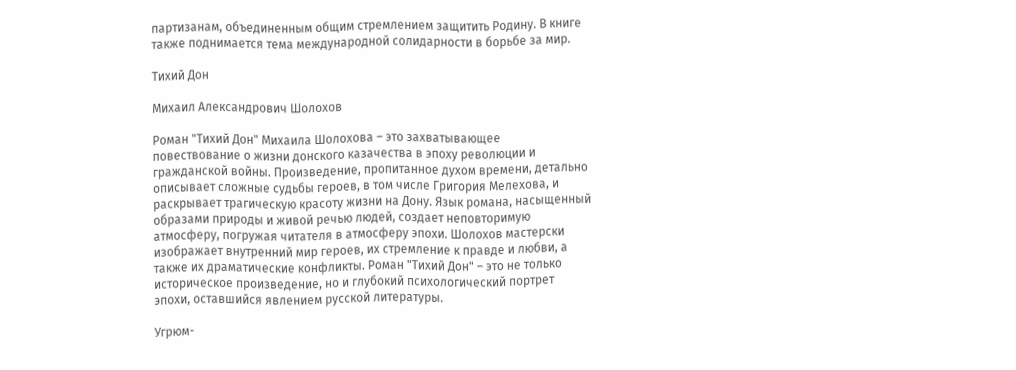партизанам, объединенным общим стремлением защитить Родину. В книге также поднимается тема международной солидарности в борьбе за мир.

Тихий Дон

Михаил Александрович Шолохов

Роман "Тихий Дон" Михаила Шолохова – это захватывающее повествование о жизни донского казачества в эпоху революции и гражданской войны. Произведение, пропитанное духом времени, детально описывает сложные судьбы героев, в том числе Григория Мелехова, и раскрывает трагическую красоту жизни на Дону. Язык романа, насыщенный образами природы и живой речью людей, создает неповторимую атмосферу, погружая читателя в атмосферу эпохи. Шолохов мастерски изображает внутренний мир героев, их стремление к правде и любви, а также их драматические конфликты. Роман "Тихий Дон" – это не только историческое произведение, но и глубокий психологический портрет эпохи, оставшийся явлением русской литературы.

Угрюм-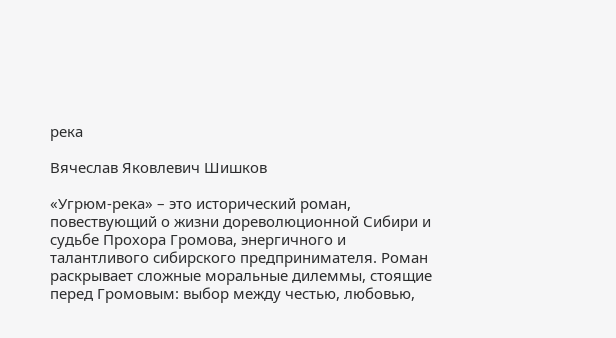река

Вячеслав Яковлевич Шишков

«Угрюм-река» – это исторический роман, повествующий о жизни дореволюционной Сибири и судьбе Прохора Громова, энергичного и талантливого сибирского предпринимателя. Роман раскрывает сложные моральные дилеммы, стоящие перед Громовым: выбор между честью, любовью,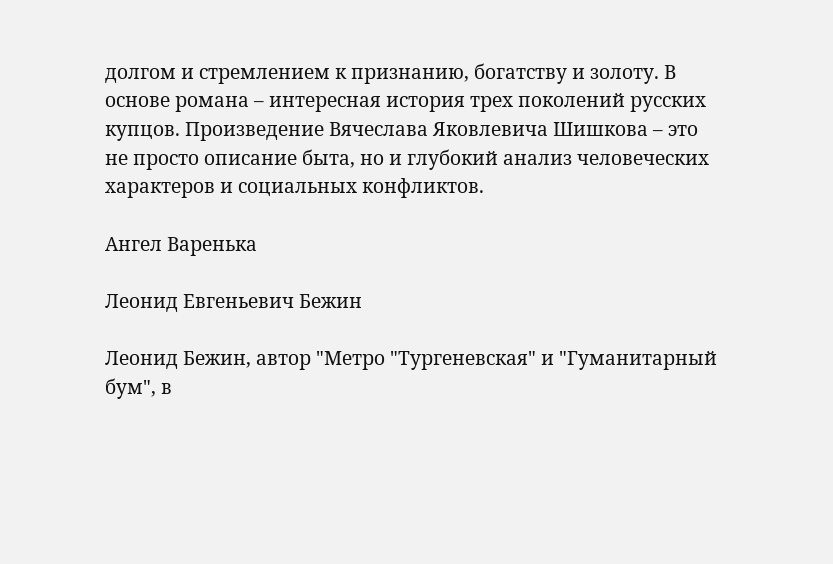долгом и стремлением к признанию, богатству и золоту. В основе романа – интересная история трех поколений русских купцов. Произведение Вячеслава Яковлевича Шишкова – это не просто описание быта, но и глубокий анализ человеческих характеров и социальных конфликтов.

Ангел Варенька

Леонид Евгеньевич Бежин

Леонид Бежин, автор "Метро "Тургеневская" и "Гуманитарный бум", в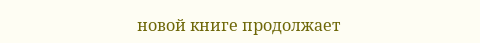новой книге продолжает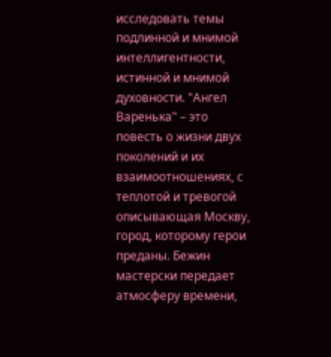исследовать темы подлинной и мнимой интеллигентности, истинной и мнимой духовности. "Ангел Варенька" – это повесть о жизни двух поколений и их взаимоотношениях, с теплотой и тревогой описывающая Москву, город, которому герои преданы. Бежин мастерски передает атмосферу времени,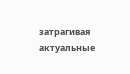затрагивая актуальные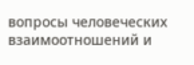вопросы человеческих взаимоотношений и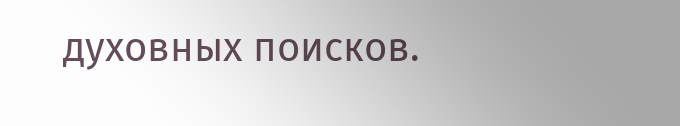духовных поисков.